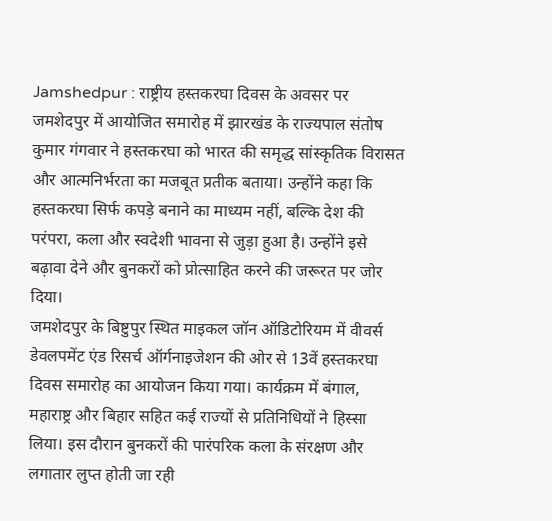Jamshedpur : राष्ट्रीय हस्तकरघा दिवस के अवसर पर जमशेदपुर में आयोजित समारोह में झारखंड के राज्यपाल संतोष कुमार गंगवार ने हस्तकरघा को भारत की समृद्ध सांस्कृतिक विरासत और आत्मनिर्भरता का मजबूत प्रतीक बताया। उन्होंने कहा कि हस्तकरघा सिर्फ कपड़े बनाने का माध्यम नहीं, बल्कि देश की परंपरा, कला और स्वदेशी भावना से जुड़ा हुआ है। उन्होंने इसे बढ़ावा देने और बुनकरों को प्रोत्साहित करने की जरूरत पर जोर दिया।
जमशेदपुर के बिष्टुपुर स्थित माइकल जॉन ऑडिटोरियम में वीवर्स डेवलपमेंट एंड रिसर्च ऑर्गनाइजेशन की ओर से 13वें हस्तकरघा दिवस समारोह का आयोजन किया गया। कार्यक्रम में बंगाल, महाराष्ट्र और बिहार सहित कई राज्यों से प्रतिनिधियों ने हिस्सा लिया। इस दौरान बुनकरों की पारंपरिक कला के संरक्षण और लगातार लुप्त होती जा रही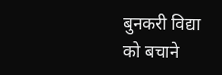बुनकरी विद्या को बचाने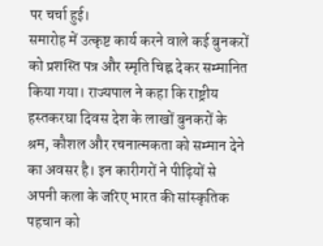पर चर्चा हुई।
समारोह में उत्कृष्ट कार्य करने वाले कई बुनकरों को प्रशस्ति पत्र और स्मृति चिह्न देकर सम्मानित किया गया। राज्यपाल ने कहा कि राष्ट्रीय हस्तकरघा दिवस देश के लाखों बुनकरों के श्रम, कौशल और रचनात्मकता को सम्मान देने का अवसर है। इन कारीगरों ने पीढ़ियों से अपनी कला के जरिए भारत की सांस्कृतिक पहचान को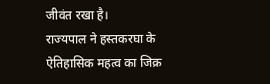जीवंत रखा है।
राज्यपाल ने हस्तकरघा के ऐतिहासिक महत्व का जिक्र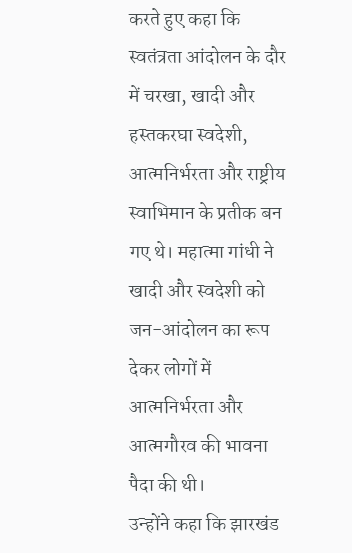करते हुए कहा कि स्वतंत्रता आंदोलन के दौर में चरखा, खादी और हस्तकरघा स्वदेशी, आत्मनिर्भरता और राष्ट्रीय स्वाभिमान के प्रतीक बन गए थे। महात्मा गांधी ने खादी और स्वदेशी को जन-आंदोलन का रूप देकर लोगों में आत्मनिर्भरता और आत्मगौरव की भावना पैदा की थी।
उन्होंने कहा कि झारखंड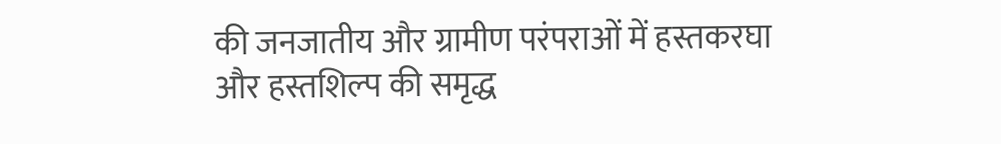की जनजातीय और ग्रामीण परंपराओं में हस्तकरघा और हस्तशिल्प की समृद्ध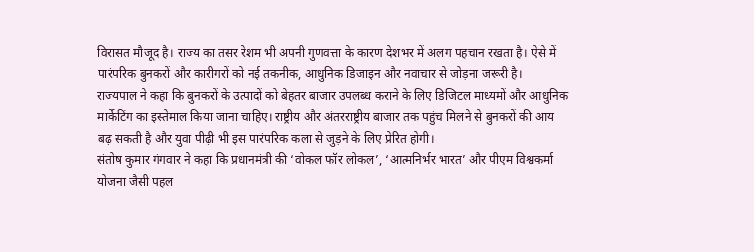विरासत मौजूद है। राज्य का तसर रेशम भी अपनी गुणवत्ता के कारण देशभर में अलग पहचान रखता है। ऐसे में पारंपरिक बुनकरों और कारीगरों को नई तकनीक, आधुनिक डिजाइन और नवाचार से जोड़ना जरूरी है।
राज्यपाल ने कहा कि बुनकरों के उत्पादों को बेहतर बाजार उपलब्ध कराने के लिए डिजिटल माध्यमों और आधुनिक मार्केटिंग का इस्तेमाल किया जाना चाहिए। राष्ट्रीय और अंतरराष्ट्रीय बाजार तक पहुंच मिलने से बुनकरों की आय बढ़ सकती है और युवा पीढ़ी भी इस पारंपरिक कला से जुड़ने के लिए प्रेरित होगी।
संतोष कुमार गंगवार ने कहा कि प्रधानमंत्री की ‘वोकल फॉर लोकल’, ‘आत्मनिर्भर भारत’ और पीएम विश्वकर्मा योजना जैसी पहल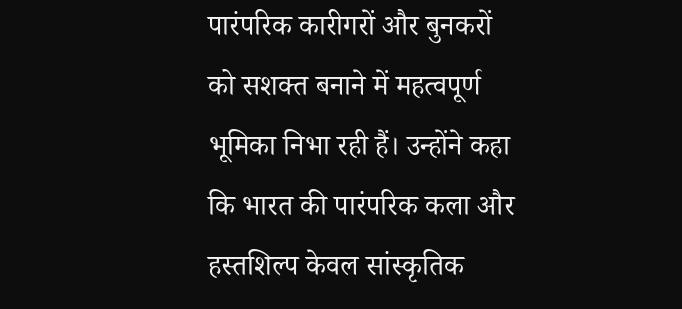पारंपरिक कारीगरों और बुनकरों को सशक्त बनाने में महत्वपूर्ण भूमिका निभा रही हैं। उन्होंने कहा कि भारत की पारंपरिक कला और हस्तशिल्प केवल सांस्कृतिक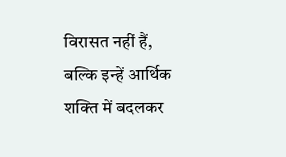विरासत नहीं हैं, बल्कि इन्हें आर्थिक शक्ति में बदलकर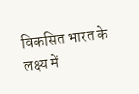विकसित भारत के लक्ष्य में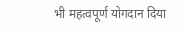भी महत्वपूर्ण योगदान दिया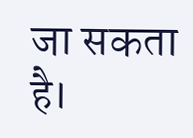जा सकता है।